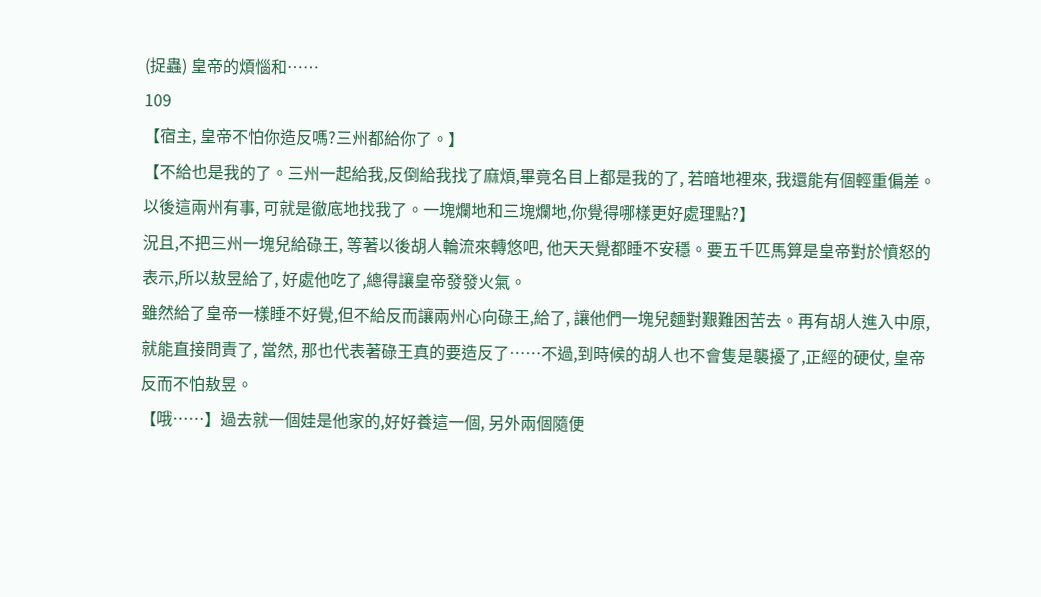(捉蟲) 皇帝的煩惱和……
109
【宿主, 皇帝不怕你造反嗎?三州都給你了。】
【不給也是我的了。三州一起給我,反倒給我找了麻煩,畢竟名目上都是我的了, 若暗地裡來, 我還能有個輕重偏差。以後這兩州有事, 可就是徹底地找我了。一塊爛地和三塊爛地,你覺得哪樣更好處理點?】
況且,不把三州一塊兒給碌王, 等著以後胡人輪流來轉悠吧, 他天天覺都睡不安穩。要五千匹馬算是皇帝對於憤怒的表示,所以敖昱給了, 好處他吃了,總得讓皇帝發發火氣。
雖然給了皇帝一樣睡不好覺,但不給反而讓兩州心向碌王,給了, 讓他們一塊兒麵對艱難困苦去。再有胡人進入中原, 就能直接問責了, 當然, 那也代表著碌王真的要造反了……不過,到時候的胡人也不會隻是襲擾了,正經的硬仗, 皇帝反而不怕敖昱。
【哦……】過去就一個娃是他家的,好好養這一個, 另外兩個隨便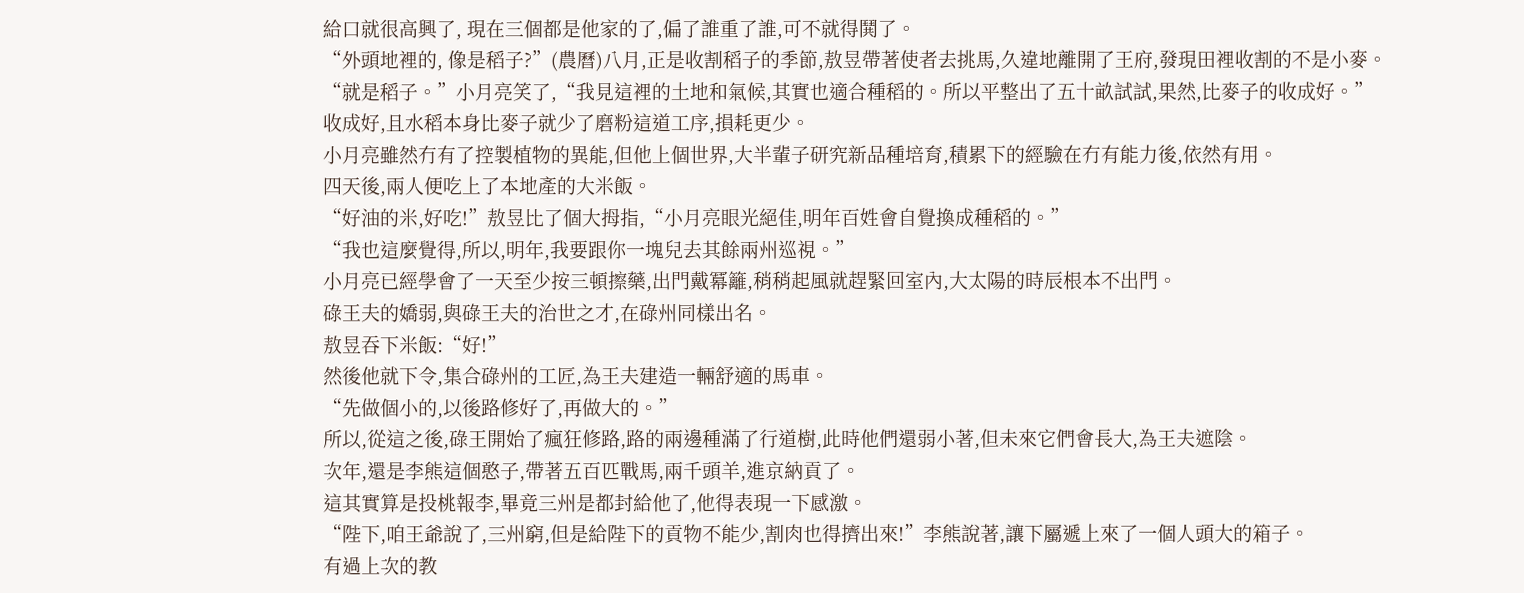給口就很高興了, 現在三個都是他家的了,偏了誰重了誰,可不就得鬨了。
“外頭地裡的, 像是稻子?”(農曆)八月,正是收割稻子的季節,敖昱帶著使者去挑馬,久違地離開了王府,發現田裡收割的不是小麥。
“就是稻子。”小月亮笑了,“我見這裡的土地和氣候,其實也適合種稻的。所以平整出了五十畝試試,果然,比麥子的收成好。”
收成好,且水稻本身比麥子就少了磨粉這道工序,損耗更少。
小月亮雖然冇有了控製植物的異能,但他上個世界,大半輩子研究新品種培育,積累下的經驗在冇有能力後,依然有用。
四天後,兩人便吃上了本地產的大米飯。
“好油的米,好吃!”敖昱比了個大拇指,“小月亮眼光絕佳,明年百姓會自覺換成種稻的。”
“我也這麼覺得,所以,明年,我要跟你一塊兒去其餘兩州巡視。”
小月亮已經學會了一天至少按三頓擦藥,出門戴冪籬,稍稍起風就趕緊回室內,大太陽的時辰根本不出門。
碌王夫的嬌弱,與碌王夫的治世之才,在碌州同樣出名。
敖昱吞下米飯:“好!”
然後他就下令,集合碌州的工匠,為王夫建造一輛舒適的馬車。
“先做個小的,以後路修好了,再做大的。”
所以,從這之後,碌王開始了瘋狂修路,路的兩邊種滿了行道樹,此時他們還弱小著,但未來它們會長大,為王夫遮陰。
次年,還是李熊這個憨子,帶著五百匹戰馬,兩千頭羊,進京納貢了。
這其實算是投桃報李,畢竟三州是都封給他了,他得表現一下感激。
“陛下,咱王爺說了,三州窮,但是給陛下的貢物不能少,割肉也得擠出來!”李熊說著,讓下屬遞上來了一個人頭大的箱子。
有過上次的教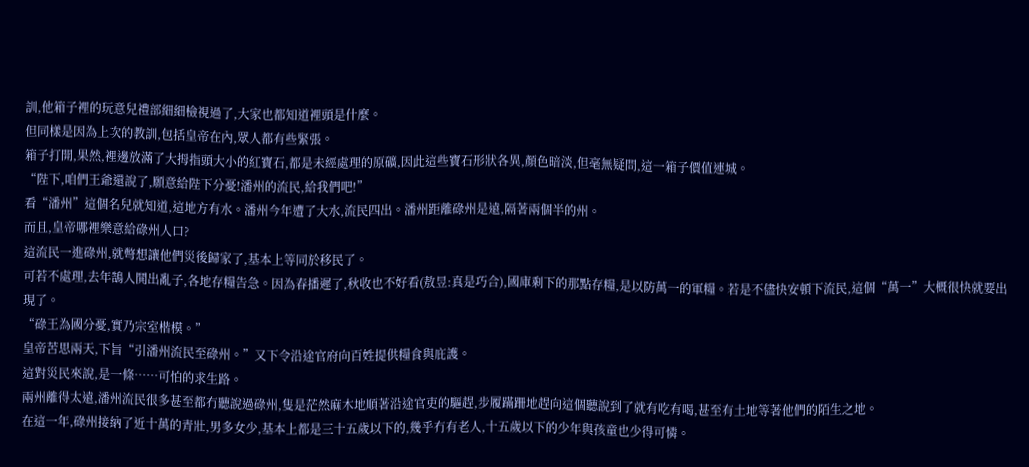訓,他箱子裡的玩意兒禮部細細檢視過了,大家也都知道裡頭是什麼。
但同樣是因為上次的教訓,包括皇帝在內,眾人都有些緊張。
箱子打開,果然,裡邊放滿了大拇指頭大小的紅寶石,都是未經處理的原礦,因此這些寶石形狀各異,顏色暗淡,但毫無疑問,這一箱子價值連城。
“陛下,咱們王爺還說了,願意給陛下分憂!潘州的流民,給我們吧!”
看“潘州”這個名兒就知道,這地方有水。潘州今年遭了大水,流民四出。潘州距離碌州是遠,隔著兩個半的州。
而且,皇帝哪裡樂意給碌州人口?
這流民一進碌州,就彆想讓他們災後歸家了,基本上等同於移民了。
可若不處理,去年鵠人鬨出亂子,各地存糧告急。因為春播遲了,秋收也不好看(敖昱:真是巧合),國庫剩下的那點存糧,是以防萬一的軍糧。若是不儘快安頓下流民,這個“萬一”大概很快就要出現了。
“碌王為國分憂,實乃宗室楷模。”
皇帝苦思兩天,下旨“引潘州流民至碌州。”又下令沿途官府向百姓提供糧食與庇護。
這對災民來說,是一條……可怕的求生路。
兩州離得太遠,潘州流民很多甚至都冇聽說過碌州,隻是茫然麻木地順著沿途官吏的驅趕,步履蹣跚地趕向這個聽說到了就有吃有喝,甚至有土地等著他們的陌生之地。
在這一年,碌州接納了近十萬的青壯,男多女少,基本上都是三十五歲以下的,幾乎冇有老人,十五歲以下的少年與孩童也少得可憐。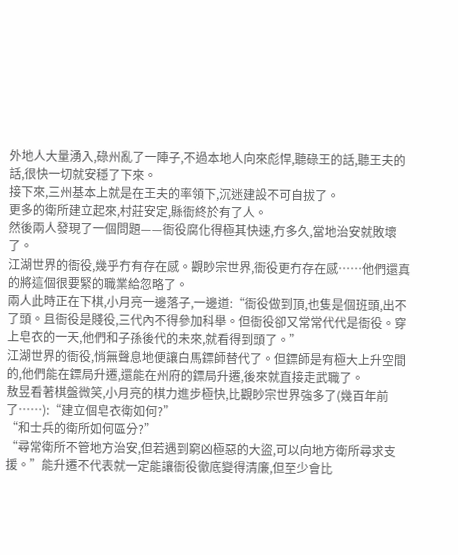外地人大量湧入,碌州亂了一陣子,不過本地人向來彪悍,聽碌王的話,聽王夫的話,很快一切就安穩了下來。
接下來,三州基本上就是在王夫的率領下,沉迷建設不可自拔了。
更多的衛所建立起來,村莊安定,縣衙終於有了人。
然後兩人發現了一個問題——衙役腐化得極其快速,冇多久,當地治安就敗壞了。
江湖世界的衙役,幾乎冇有存在感。觀眇宗世界,衙役更冇存在感……他們還真的將這個很要緊的職業給忽略了。
兩人此時正在下棋,小月亮一邊落子,一邊道:“衙役做到頂,也隻是個班頭,出不了頭。且衙役是賤役,三代內不得參加科舉。但衙役卻又常常代代是衙役。穿上皂衣的一天,他們和子孫後代的未來,就看得到頭了。”
江湖世界的衙役,悄無聲息地便讓白馬鏢師替代了。但鏢師是有極大上升空間的,他們能在鏢局升遷,還能在州府的鏢局升遷,後來就直接走武職了。
敖昱看著棋盤微笑,小月亮的棋力進步極快,比觀眇宗世界強多了(幾百年前了……):“建立個皂衣衛如何?”
“和士兵的衛所如何區分?”
“尋常衛所不管地方治安,但若遇到窮凶極惡的大盜,可以向地方衛所尋求支援。”能升遷不代表就一定能讓衙役徹底變得清廉,但至少會比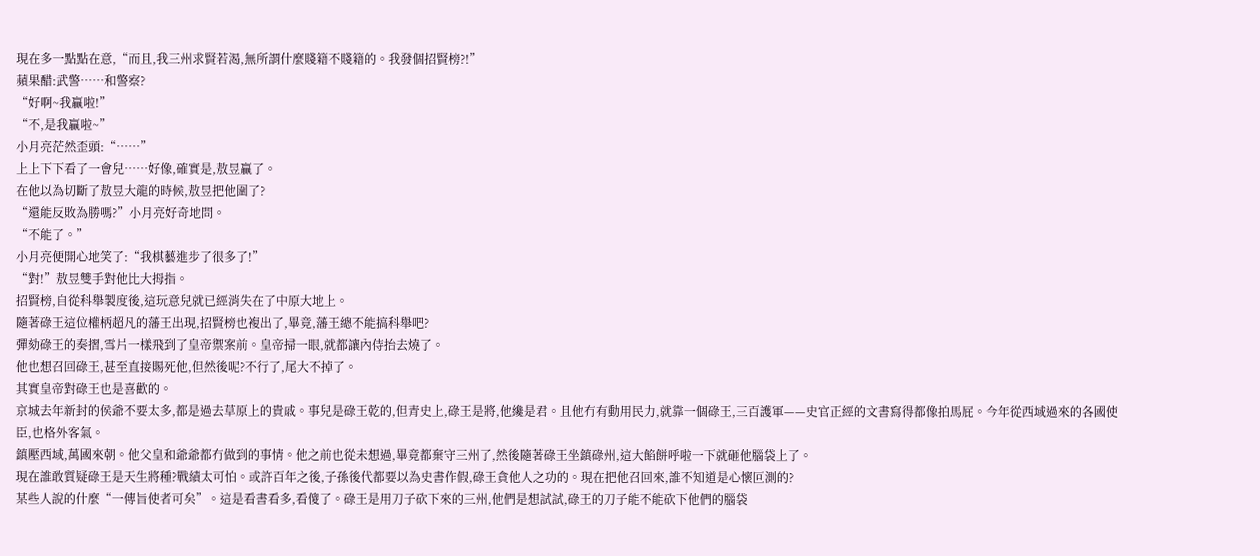現在多一點點在意,“而且,我三州求賢若渴,無所謂什麼賤籍不賤籍的。我發個招賢榜?!”
蘋果醋:武警……和警察?
“好啊~我贏啦!”
“不,是我贏啦~”
小月亮茫然歪頭:“……”
上上下下看了一會兒……好像,確實是,敖昱贏了。
在他以為切斷了敖昱大龍的時候,敖昱把他圍了?
“還能反敗為勝嗎?”小月亮好奇地問。
“不能了。”
小月亮便開心地笑了:“我棋藝進步了很多了!”
“對!”敖昱雙手對他比大拇指。
招賢榜,自從科舉製度後,這玩意兒就已經消失在了中原大地上。
隨著碌王這位權柄超凡的藩王出現,招賢榜也複出了,畢竟,藩王總不能搞科舉吧?
彈劾碌王的奏摺,雪片一樣飛到了皇帝禦案前。皇帝掃一眼,就都讓內侍抬去燒了。
他也想召回碌王,甚至直接賜死他,但然後呢?不行了,尾大不掉了。
其實皇帝對碌王也是喜歡的。
京城去年新封的侯爺不要太多,都是過去草原上的貴戚。事兒是碌王乾的,但青史上,碌王是將,他纔是君。且他冇有動用民力,就靠一個碌王,三百護軍——史官正經的文書寫得都像拍馬屁。今年從西域過來的各國使臣,也格外客氣。
鎮壓西域,萬國來朝。他父皇和爺爺都冇做到的事情。他之前也從未想過,畢竟都棄守三州了,然後隨著碌王坐鎮碌州,這大餡餅呼啦一下就砸他腦袋上了。
現在誰敢質疑碌王是天生將種?戰績太可怕。或許百年之後,子孫後代都要以為史書作假,碌王貪他人之功的。現在把他召回來,誰不知道是心懷叵測的?
某些人說的什麼“一傳旨使者可矣”。這是看書看多,看傻了。碌王是用刀子砍下來的三州,他們是想試試,碌王的刀子能不能砍下他們的腦袋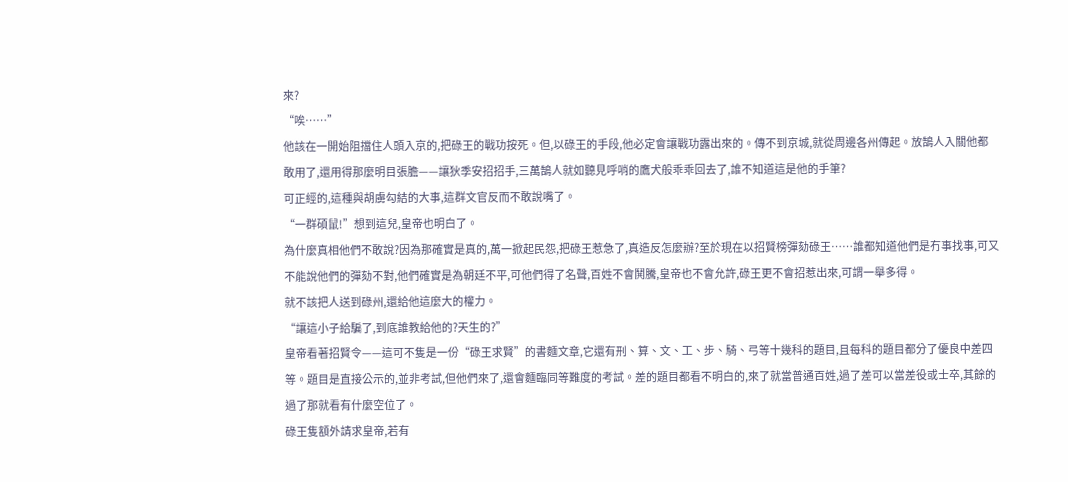來?
“唉……”
他該在一開始阻擋住人頭入京的,把碌王的戰功按死。但,以碌王的手段,他必定會讓戰功露出來的。傳不到京城,就從周邊各州傳起。放鵠人入關他都敢用了,還用得那麼明目張膽——讓狄季安招招手,三萬鵠人就如聽見呼哨的鷹犬般乖乖回去了,誰不知道這是他的手筆?
可正經的,這種與胡虜勾結的大事,這群文官反而不敢說嘴了。
“一群碩鼠!”想到這兒,皇帝也明白了。
為什麼真相他們不敢說?因為那確實是真的,萬一掀起民怨,把碌王惹急了,真造反怎麼辦?至於現在以招賢榜彈劾碌王……誰都知道他們是冇事找事,可又不能說他們的彈劾不對,他們確實是為朝廷不平,可他們得了名聲,百姓不會鬨騰,皇帝也不會允許,碌王更不會招惹出來,可謂一舉多得。
就不該把人送到碌州,還給他這麼大的權力。
“讓這小子給騙了,到底誰教給他的?天生的?”
皇帝看著招賢令——這可不隻是一份“碌王求賢”的書麵文章,它還有刑、算、文、工、步、騎、弓等十幾科的題目,且每科的題目都分了優良中差四等。題目是直接公示的,並非考試,但他們來了,還會麵臨同等難度的考試。差的題目都看不明白的,來了就當普通百姓,過了差可以當差役或士卒,其餘的過了那就看有什麼空位了。
碌王隻額外請求皇帝,若有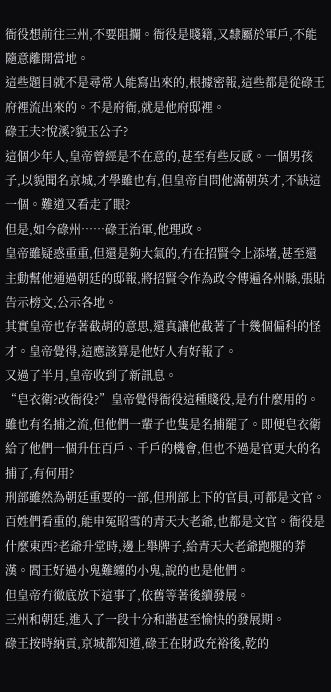衙役想前往三州,不要阻攔。衙役是賤籍,又隸屬於軍戶,不能隨意離開當地。
這些題目就不是尋常人能寫出來的,根據密報,這些都是從碌王府裡流出來的。不是府衙,就是他府邸裡。
碌王夫?悅溪?貌玉公子?
這個少年人,皇帝曾經是不在意的,甚至有些反感。一個男孩子,以貌聞名京城,才學雖也有,但皇帝自問他滿朝英才,不缺這一個。難道又看走了眼?
但是,如今碌州……碌王治軍,他理政。
皇帝雖疑惑重重,但還是夠大氣的,冇在招賢令上添堵,甚至還主動幫他通過朝廷的邸報,將招賢令作為政令傳遍各州縣,張貼告示榜文,公示各地。
其實皇帝也存著截胡的意思,還真讓他截著了十幾個偏科的怪才。皇帝覺得,這應該算是他好人有好報了。
又過了半月,皇帝收到了新訊息。
“皂衣衛?改衙役?”皇帝覺得衙役這種賤役,是冇什麼用的。雖也有名捕之流,但他們一輩子也隻是名捕罷了。即便皂衣衛給了他們一個升任百戶、千戶的機會,但也不過是官更大的名捕了,有何用?
刑部雖然為朝廷重要的一部,但刑部上下的官員,可都是文官。百姓們看重的,能申冤昭雪的青天大老爺,也都是文官。衙役是什麼東西?老爺升堂時,邊上舉牌子,給青天大老爺跑腿的莽漢。閻王好過小鬼難纏的小鬼,說的也是他們。
但皇帝冇徹底放下這事了,依舊等著後續發展。
三州和朝廷,進入了一段十分和諧甚至愉快的發展期。
碌王按時納貢,京城都知道,碌王在財政充裕後,乾的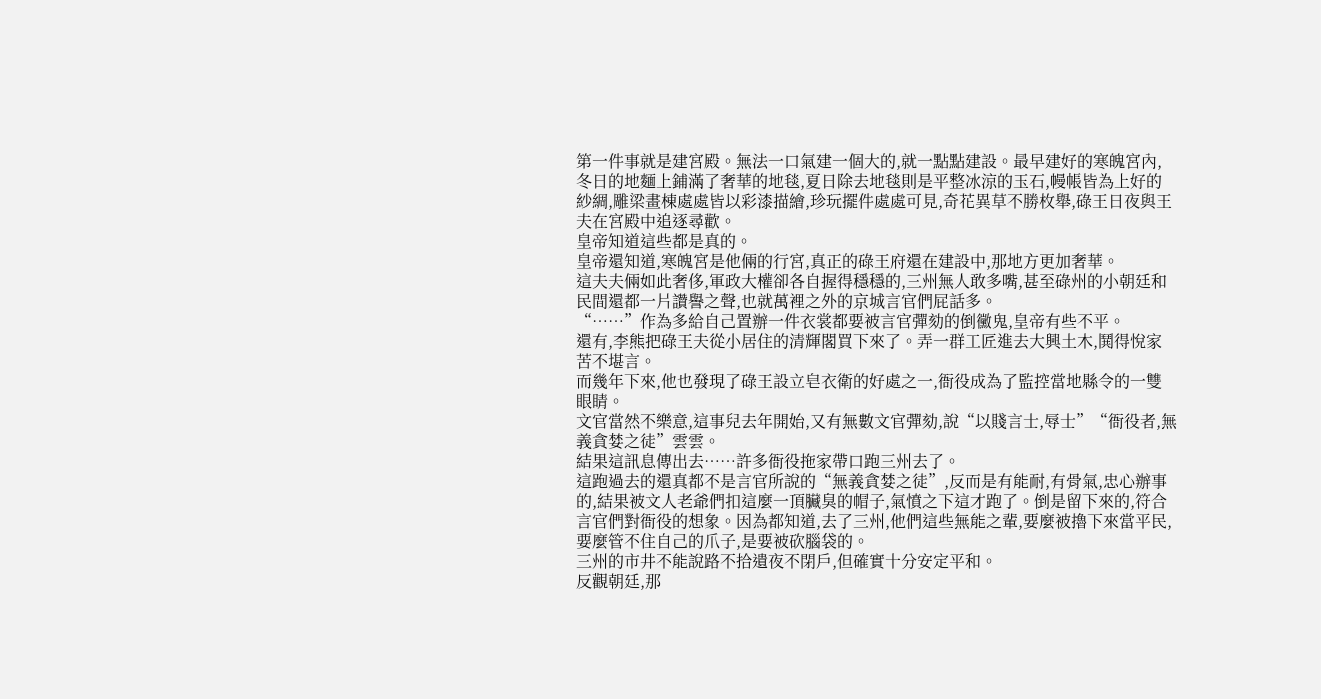第一件事就是建宮殿。無法一口氣建一個大的,就一點點建設。最早建好的寒魄宮內,冬日的地麵上鋪滿了奢華的地毯,夏日除去地毯則是平整冰涼的玉石,幔帳皆為上好的紗綢,雕梁畫棟處處皆以彩漆描繪,珍玩擺件處處可見,奇花異草不勝枚舉,碌王日夜與王夫在宮殿中追逐尋歡。
皇帝知道這些都是真的。
皇帝還知道,寒魄宮是他倆的行宮,真正的碌王府還在建設中,那地方更加奢華。
這夫夫倆如此奢侈,軍政大權卻各自握得穩穩的,三州無人敢多嘴,甚至碌州的小朝廷和民間還都一片讚譽之聲,也就萬裡之外的京城言官們屁話多。
“……”作為多給自己置辦一件衣裳都要被言官彈劾的倒黴鬼,皇帝有些不平。
還有,李熊把碌王夫從小居住的清輝閣買下來了。弄一群工匠進去大興土木,鬨得悅家苦不堪言。
而幾年下來,他也發現了碌王設立皂衣衛的好處之一,衙役成為了監控當地縣令的一雙眼睛。
文官當然不樂意,這事兒去年開始,又有無數文官彈劾,說“以賤言士,辱士”“衙役者,無義貪婪之徒”雲雲。
結果這訊息傳出去……許多衙役拖家帶口跑三州去了。
這跑過去的還真都不是言官所說的“無義貪婪之徒”,反而是有能耐,有骨氣,忠心辦事的,結果被文人老爺們扣這麼一頂臟臭的帽子,氣憤之下這才跑了。倒是留下來的,符合言官們對衙役的想象。因為都知道,去了三州,他們這些無能之輩,要麼被擼下來當平民,要麼管不住自己的爪子,是要被砍腦袋的。
三州的市井不能說路不拾遺夜不閉戶,但確實十分安定平和。
反觀朝廷,那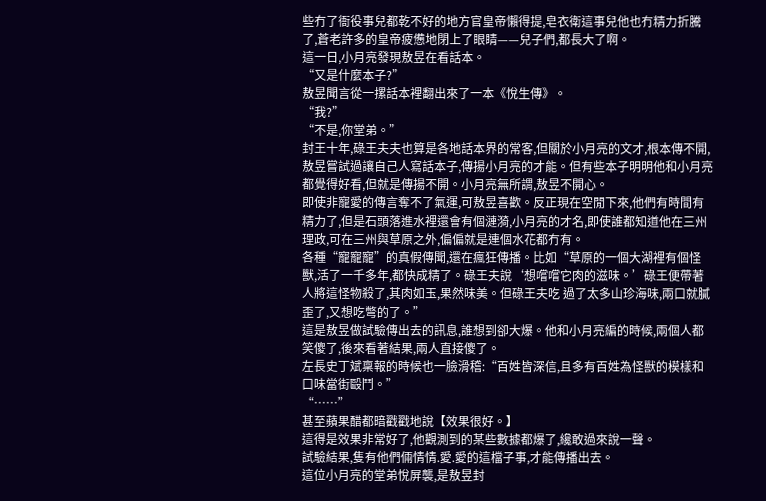些冇了衙役事兒都乾不好的地方官皇帝懶得提,皂衣衛這事兒他也冇精力折騰了,蒼老許多的皇帝疲憊地閉上了眼睛——兒子們,都長大了啊。
這一日,小月亮發現敖昱在看話本。
“又是什麼本子?”
敖昱聞言從一摞話本裡翻出來了一本《悅生傳》。
“我?”
“不是,你堂弟。”
封王十年,碌王夫夫也算是各地話本界的常客,但關於小月亮的文才,根本傳不開,敖昱嘗試過讓自己人寫話本子,傳揚小月亮的才能。但有些本子明明他和小月亮都覺得好看,但就是傳揚不開。小月亮無所謂,敖昱不開心。
即使非寵愛的傳言奪不了氣運,可敖昱喜歡。反正現在空閒下來,他們有時間有精力了,但是石頭落進水裡還會有個漣漪,小月亮的才名,即使誰都知道他在三州理政,可在三州與草原之外,偏偏就是連個水花都冇有。
各種“寵寵寵”的真假傳聞,還在瘋狂傳播。比如“草原的一個大湖裡有個怪獸,活了一千多年,都快成精了。碌王夫說‘想嚐嚐它肉的滋味。’碌王便帶著人將這怪物殺了,其肉如玉,果然味美。但碌王夫吃 過了太多山珍海味,兩口就膩歪了,又想吃彆的了。”
這是敖昱做試驗傳出去的訊息,誰想到卻大爆。他和小月亮編的時候,兩個人都笑傻了,後來看著結果,兩人直接傻了。
左長史丁斌稟報的時候也一臉滑稽:“百姓皆深信,且多有百姓為怪獸的模樣和口味當街毆鬥。”
“……”
甚至蘋果醋都暗戳戳地說【效果很好。】
這得是效果非常好了,他觀測到的某些數據都爆了,纔敢過來說一聲。
試驗結果,隻有他們倆情情.愛.愛的這檔子事,才能傳播出去。
這位小月亮的堂弟悅屏襲,是敖昱封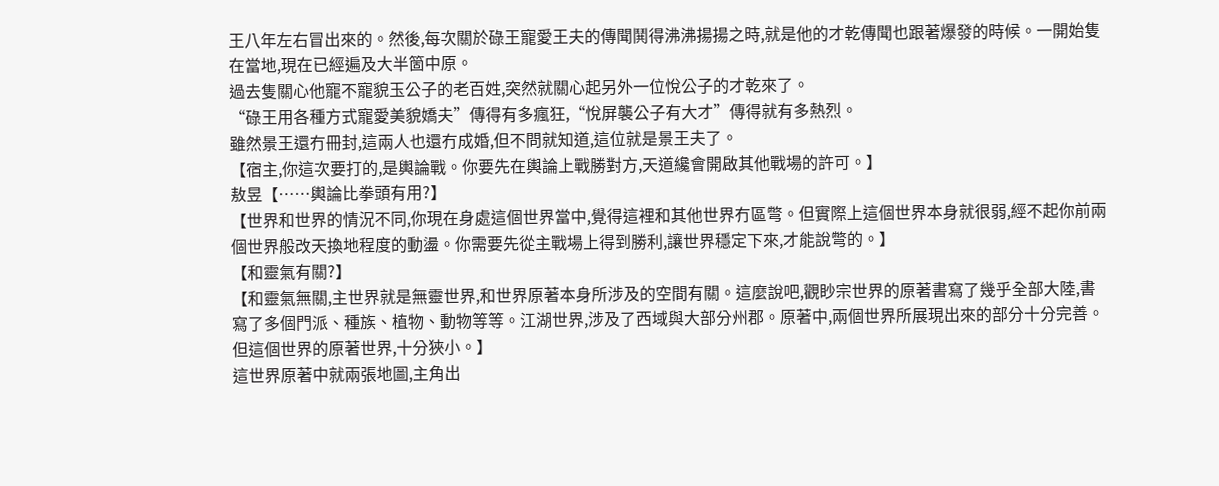王八年左右冒出來的。然後,每次關於碌王寵愛王夫的傳聞鬨得沸沸揚揚之時,就是他的才乾傳聞也跟著爆發的時候。一開始隻在當地,現在已經遍及大半箇中原。
過去隻關心他寵不寵貌玉公子的老百姓,突然就關心起另外一位悅公子的才乾來了。
“碌王用各種方式寵愛美貌嬌夫”傳得有多瘋狂,“悅屏襲公子有大才”傳得就有多熱烈。
雖然景王還冇冊封,這兩人也還冇成婚,但不問就知道,這位就是景王夫了。
【宿主,你這次要打的,是輿論戰。你要先在輿論上戰勝對方,天道纔會開啟其他戰場的許可。】
敖昱【……輿論比拳頭有用?】
【世界和世界的情況不同,你現在身處這個世界當中,覺得這裡和其他世界冇區彆。但實際上這個世界本身就很弱,經不起你前兩個世界般改天換地程度的動盪。你需要先從主戰場上得到勝利,讓世界穩定下來,才能說彆的。】
【和靈氣有關?】
【和靈氣無關,主世界就是無靈世界,和世界原著本身所涉及的空間有關。這麼說吧,觀眇宗世界的原著書寫了幾乎全部大陸,書寫了多個門派、種族、植物、動物等等。江湖世界,涉及了西域與大部分州郡。原著中,兩個世界所展現出來的部分十分完善。但這個世界的原著世界,十分狹小。】
這世界原著中就兩張地圖,主角出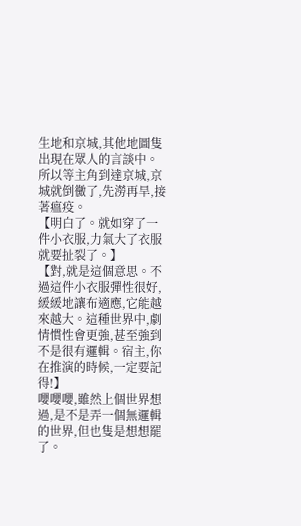生地和京城,其他地圖隻出現在眾人的言談中。所以等主角到達京城,京城就倒黴了,先澇再旱,接著瘟疫。
【明白了。就如穿了一件小衣服,力氣大了衣服就要扯裂了。】
【對,就是這個意思。不過這件小衣服彈性很好,緩緩地讓布適應,它能越來越大。這種世界中,劇情慣性會更強,甚至強到不是很有邏輯。宿主,你在推演的時候,一定要記得!】
嚶嚶嚶,雖然上個世界想過,是不是弄一個無邏輯的世界,但也隻是想想罷了。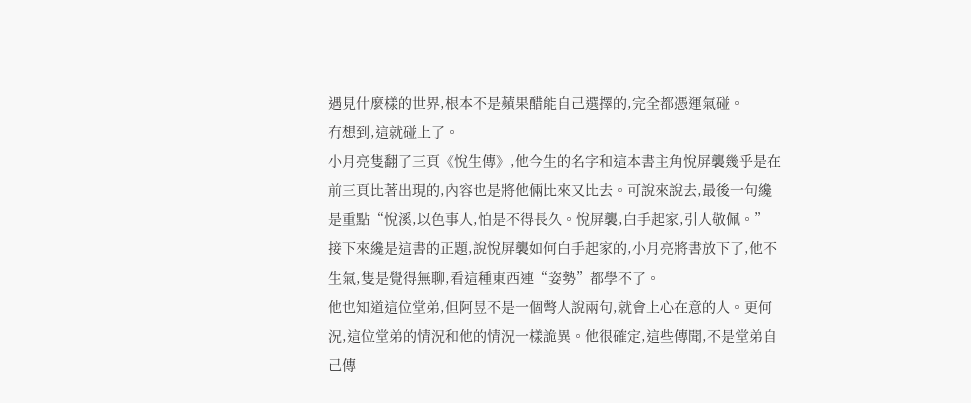遇見什麼樣的世界,根本不是蘋果醋能自己選擇的,完全都憑運氣碰。
冇想到,這就碰上了。
小月亮隻翻了三頁《悅生傳》,他今生的名字和這本書主角悅屏襲幾乎是在前三頁比著出現的,內容也是將他倆比來又比去。可說來說去,最後一句纔是重點“悅溪,以色事人,怕是不得長久。悅屏襲,白手起家,引人敬佩。”
接下來纔是這書的正題,說悅屏襲如何白手起家的,小月亮將書放下了,他不生氣,隻是覺得無聊,看這種東西連“姿勢”都學不了。
他也知道這位堂弟,但阿昱不是一個彆人說兩句,就會上心在意的人。更何況,這位堂弟的情況和他的情況一樣詭異。他很確定,這些傳聞,不是堂弟自己傳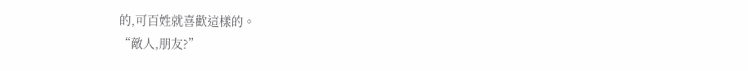的,可百姓就喜歡這樣的。
“敵人,朋友?”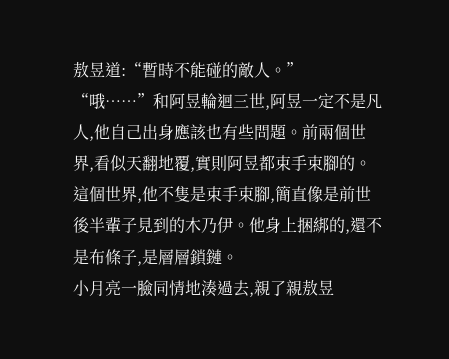敖昱道:“暫時不能碰的敵人。”
“哦……”和阿昱輪迴三世,阿昱一定不是凡人,他自己出身應該也有些問題。前兩個世界,看似天翻地覆,實則阿昱都束手束腳的。這個世界,他不隻是束手束腳,簡直像是前世後半輩子見到的木乃伊。他身上捆綁的,還不是布條子,是層層鎖鏈。
小月亮一臉同情地湊過去,親了親敖昱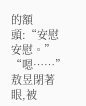的額頭:“安慰安慰。”
“嗯……”敖昱閉著眼,被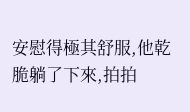安慰得極其舒服,他乾脆躺了下來,拍拍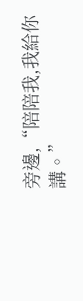旁邊,“陪陪我,我給你講。”